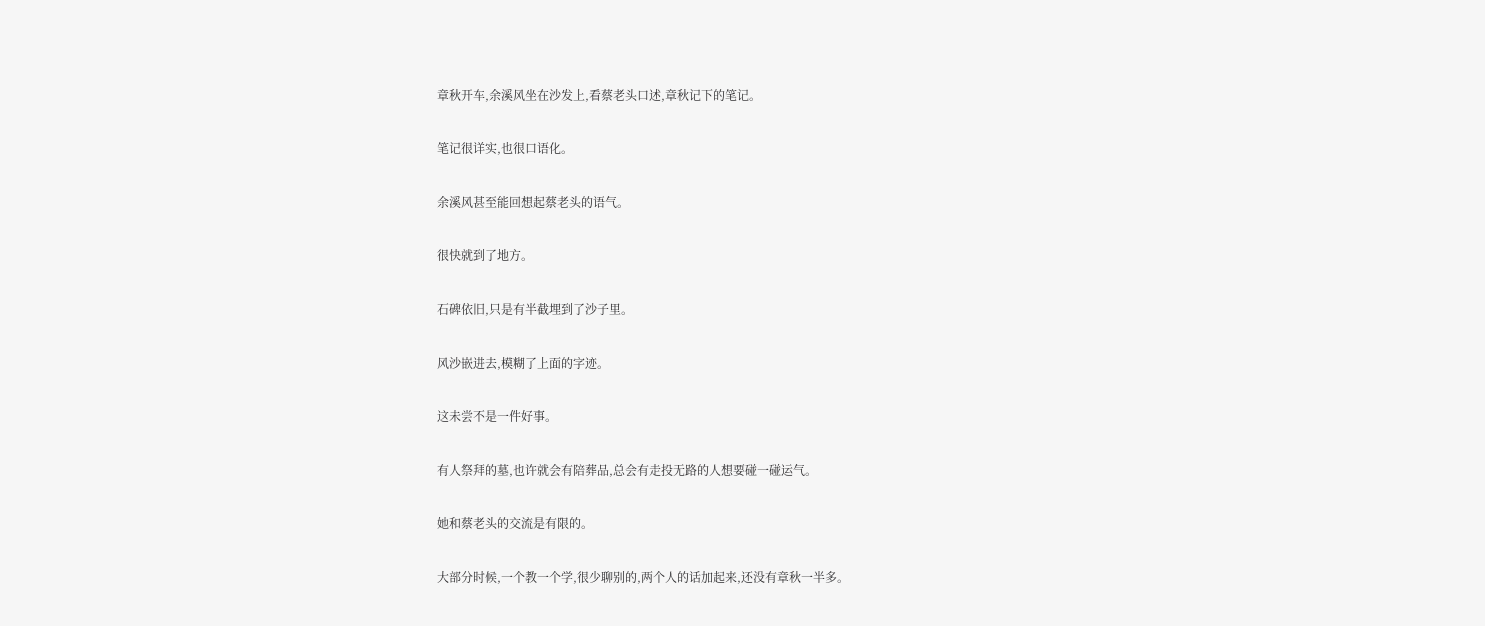章秋开车,余溪风坐在沙发上,看蔡老头口述,章秋记下的笔记。

笔记很详实,也很口语化。

余溪风甚至能回想起蔡老头的语气。

很快就到了地方。

石碑依旧,只是有半截埋到了沙子里。

风沙嵌进去,模糊了上面的字迹。

这未尝不是一件好事。

有人祭拜的墓,也许就会有陪葬品,总会有走投无路的人想要碰一碰运气。

她和蔡老头的交流是有限的。

大部分时候,一个教一个学,很少聊别的,两个人的话加起来,还没有章秋一半多。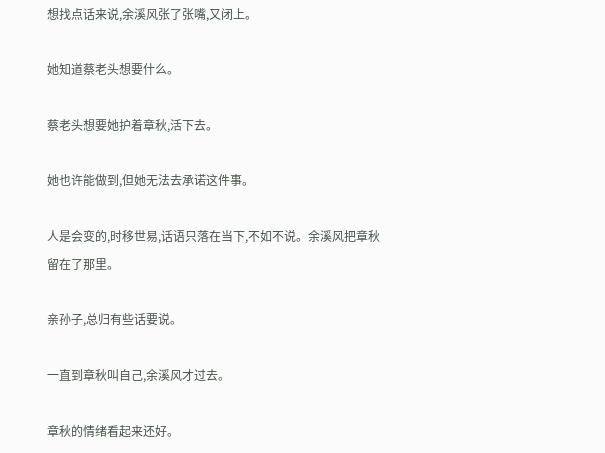想找点话来说,余溪风张了张嘴,又闭上。

她知道蔡老头想要什么。

蔡老头想要她护着章秋,活下去。

她也许能做到,但她无法去承诺这件事。

人是会变的,时移世易,话语只落在当下,不如不说。余溪风把章秋留在了那里。

亲孙子,总归有些话要说。

一直到章秋叫自己,余溪风才过去。

章秋的情绪看起来还好。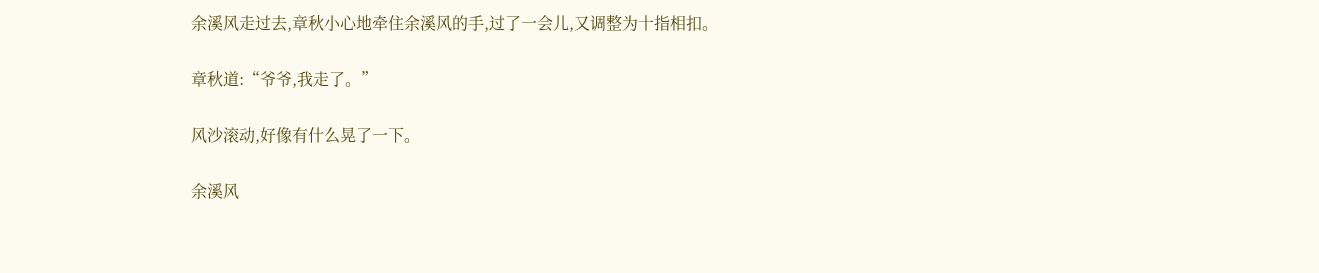余溪风走过去,章秋小心地牵住余溪风的手,过了一会儿,又调整为十指相扣。

章秋道:“爷爷,我走了。”

风沙滚动,好像有什么晃了一下。

余溪风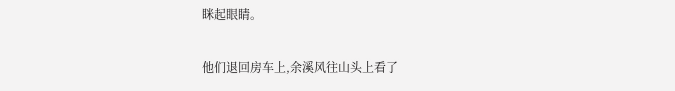眯起眼睛。

他们退回房车上,余溪风往山头上看了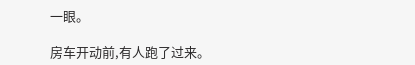一眼。

房车开动前,有人跑了过来。